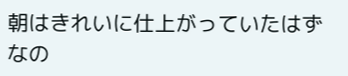朝はきれいに仕上がっていたはずなの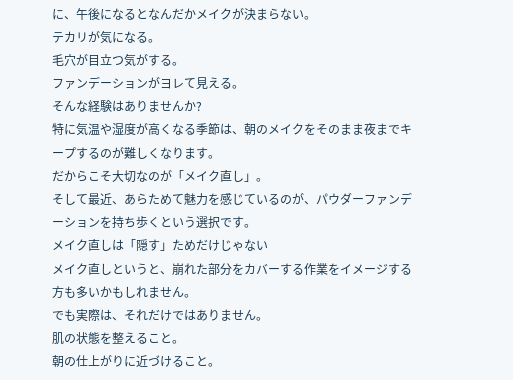に、午後になるとなんだかメイクが決まらない。
テカリが気になる。
毛穴が目立つ気がする。
ファンデーションがヨレて見える。
そんな経験はありませんか?
特に気温や湿度が高くなる季節は、朝のメイクをそのまま夜までキープするのが難しくなります。
だからこそ大切なのが「メイク直し」。
そして最近、あらためて魅力を感じているのが、パウダーファンデーションを持ち歩くという選択です。
メイク直しは「隠す」ためだけじゃない
メイク直しというと、崩れた部分をカバーする作業をイメージする方も多いかもしれません。
でも実際は、それだけではありません。
肌の状態を整えること。
朝の仕上がりに近づけること。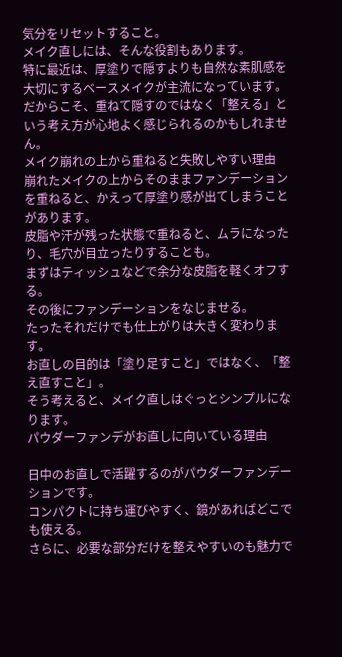気分をリセットすること。
メイク直しには、そんな役割もあります。
特に最近は、厚塗りで隠すよりも自然な素肌感を大切にするベースメイクが主流になっています。
だからこそ、重ねて隠すのではなく「整える」という考え方が心地よく感じられるのかもしれません。
メイク崩れの上から重ねると失敗しやすい理由
崩れたメイクの上からそのままファンデーションを重ねると、かえって厚塗り感が出てしまうことがあります。
皮脂や汗が残った状態で重ねると、ムラになったり、毛穴が目立ったりすることも。
まずはティッシュなどで余分な皮脂を軽くオフする。
その後にファンデーションをなじませる。
たったそれだけでも仕上がりは大きく変わります。
お直しの目的は「塗り足すこと」ではなく、「整え直すこと」。
そう考えると、メイク直しはぐっとシンプルになります。
パウダーファンデがお直しに向いている理由

日中のお直しで活躍するのがパウダーファンデーションです。
コンパクトに持ち運びやすく、鏡があればどこでも使える。
さらに、必要な部分だけを整えやすいのも魅力で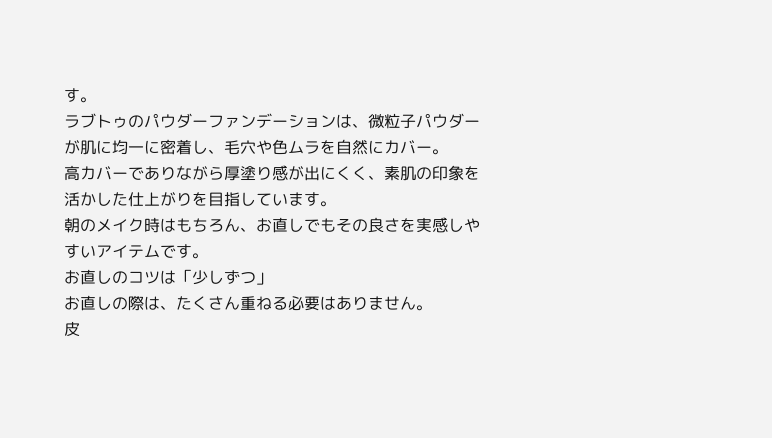す。
ラブトゥのパウダーファンデーションは、微粒子パウダーが肌に均一に密着し、毛穴や色ムラを自然にカバー。
高カバーでありながら厚塗り感が出にくく、素肌の印象を活かした仕上がりを目指しています。
朝のメイク時はもちろん、お直しでもその良さを実感しやすいアイテムです。
お直しのコツは「少しずつ」
お直しの際は、たくさん重ねる必要はありません。
皮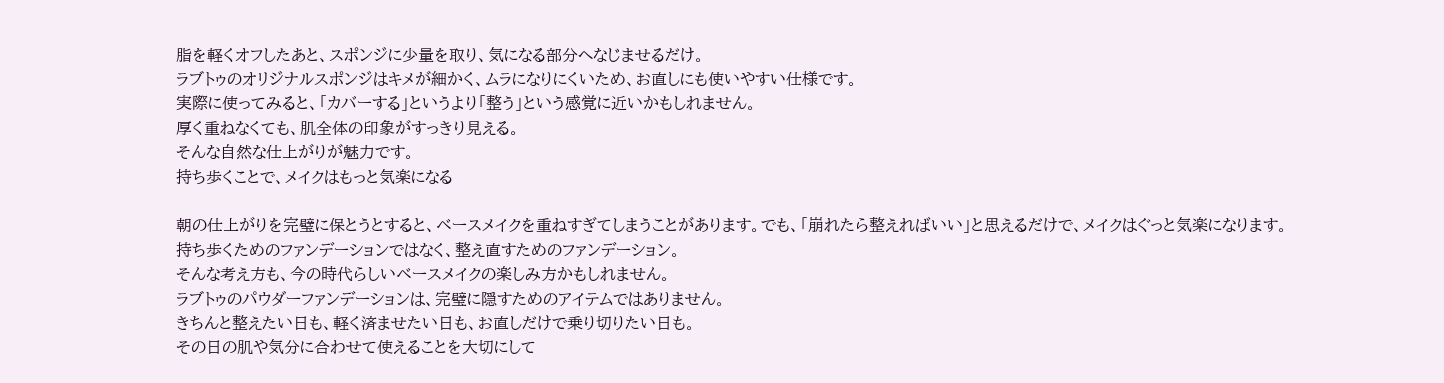脂を軽くオフしたあと、スポンジに少量を取り、気になる部分へなじませるだけ。
ラブトゥのオリジナルスポンジはキメが細かく、ムラになりにくいため、お直しにも使いやすい仕様です。
実際に使ってみると、「カバーする」というより「整う」という感覚に近いかもしれません。
厚く重ねなくても、肌全体の印象がすっきり見える。
そんな自然な仕上がりが魅力です。
持ち歩くことで、メイクはもっと気楽になる

朝の仕上がりを完璧に保とうとすると、ベースメイクを重ねすぎてしまうことがあります。でも、「崩れたら整えればいい」と思えるだけで、メイクはぐっと気楽になります。
持ち歩くためのファンデーションではなく、整え直すためのファンデーション。
そんな考え方も、今の時代らしいベースメイクの楽しみ方かもしれません。
ラブトゥのパウダーファンデーションは、完璧に隠すためのアイテムではありません。
きちんと整えたい日も、軽く済ませたい日も、お直しだけで乗り切りたい日も。
その日の肌や気分に合わせて使えることを大切にして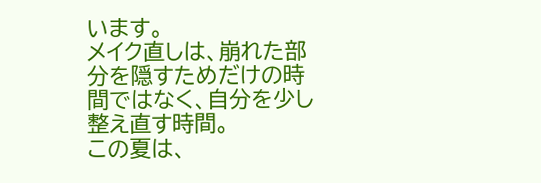います。
メイク直しは、崩れた部分を隠すためだけの時間ではなく、自分を少し整え直す時間。
この夏は、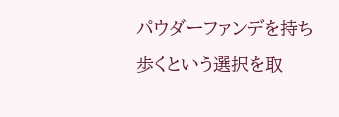パウダーファンデを持ち歩くという選択を取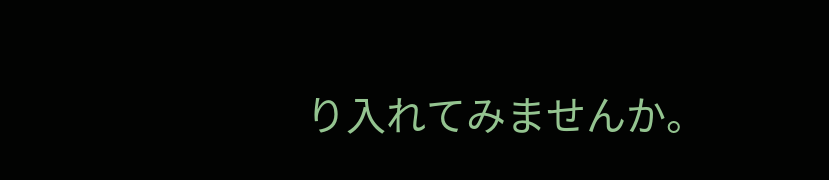り入れてみませんか。